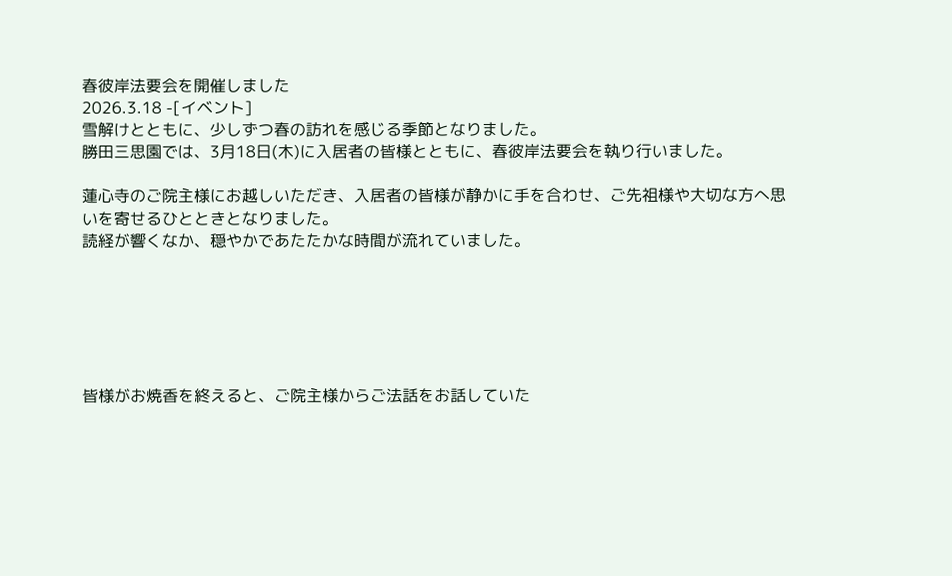春彼岸法要会を開催しました
2026.3.18 -[イベント]
雪解けとともに、少しずつ春の訪れを感じる季節となりました。
勝田三思園では、3月18日(木)に入居者の皆様とともに、春彼岸法要会を執り行いました。

蓮心寺のご院主様にお越しいただき、入居者の皆様が静かに手を合わせ、ご先祖様や大切な方へ思いを寄せるひとときとなりました。
読経が響くなか、穏やかであたたかな時間が流れていました。






皆様がお焼香を終えると、ご院主様からご法話をお話していた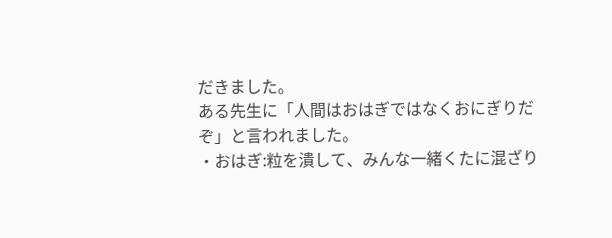だきました。
ある先生に「人間はおはぎではなくおにぎりだぞ」と言われました。
・おはぎ:粒を潰して、みんな一緒くたに混ざり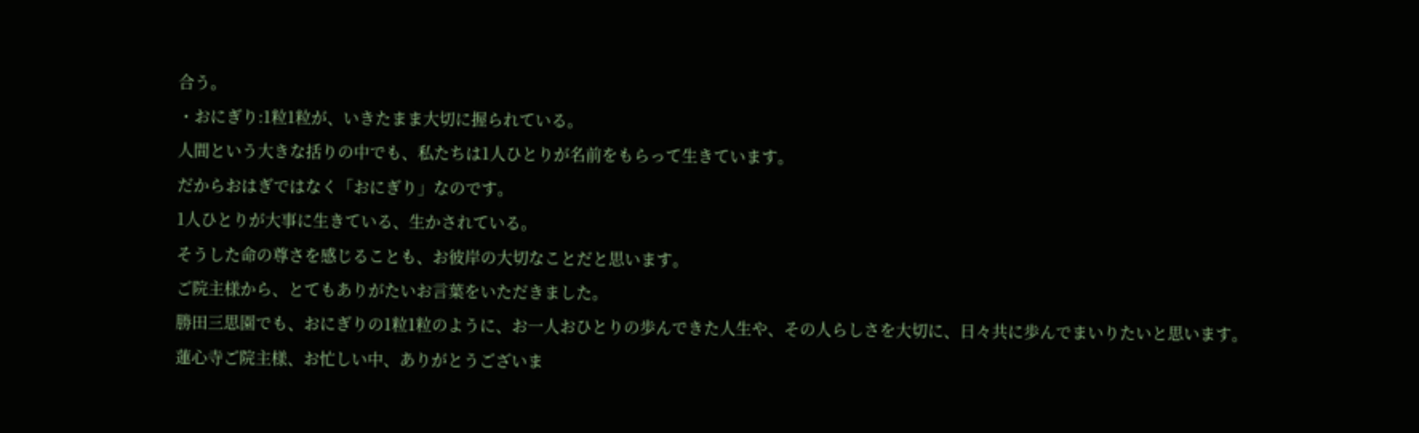合う。
・おにぎり:1粒1粒が、いきたまま大切に握られている。
人間という大きな括りの中でも、私たちは1人ひとりが名前をもらって生きています。
だからおはぎではなく「おにぎり」なのです。
1人ひとりが大事に生きている、生かされている。
そうした命の尊さを感じることも、お彼岸の大切なことだと思います。
ご院主様から、とてもありがたいお言葉をいただきました。
勝田三思園でも、おにぎりの1粒1粒のように、お一人おひとりの歩んできた人生や、その人らしさを大切に、日々共に歩んでまいりたいと思います。
蓮心寺ご院主様、お忙しい中、ありがとうございま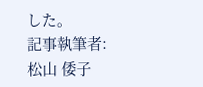した。
記事執筆者:松山 倭子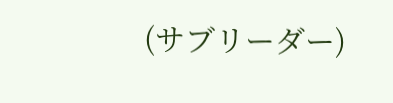(サブリーダー)